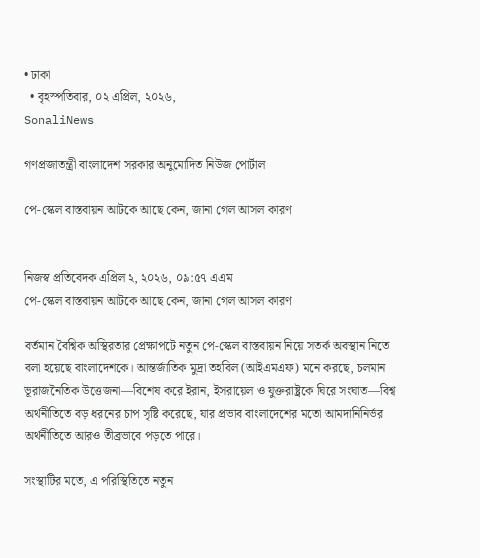• ঢাকা
  • বৃহস্পতিবার, ০২ এপ্রিল, ২০২৬,
SonaliNews

গণপ্রজাতন্ত্রী বাংলাদেশ সরকার অনুমোদিত নিউজ পোর্টাল

পে-স্কেল বাস্তবায়ন আটকে আছে কেন, জানা গেল আসল কারণ


নিজস্ব প্রতিবেদক এপ্রিল ২, ২০২৬, ০৯:৫৭ এএম
পে-স্কেল বাস্তবায়ন আটকে আছে কেন, জানা গেল আসল কারণ

বর্তমান বৈশ্বিক অস্থিরতার প্রেক্ষাপটে নতুন পে-স্কেল বাস্তবায়ন নিয়ে সতর্ক অবস্থান নিতে বলা হয়েছে বাংলাদেশকে। আন্তর্জাতিক মুদ্রা তহবিল (আইএমএফ) মনে করছে, চলমান ভূরাজনৈতিক উত্তেজনা—বিশেষ করে ইরান, ইসরায়েল ও যুক্তরাষ্ট্রকে ঘিরে সংঘাত—বিশ্ব অর্থনীতিতে বড় ধরনের চাপ সৃষ্টি করেছে, যার প্রভাব বাংলাদেশের মতো আমদানিনির্ভর অর্থনীতিতে আরও তীব্রভাবে পড়তে পারে।

সংস্থাটির মতে, এ পরিস্থিতিতে নতুন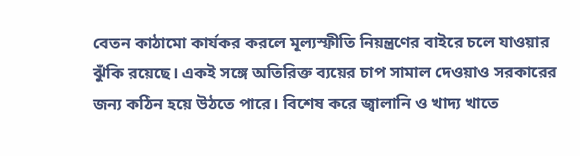বেতন কাঠামো কার্যকর করলে মূল্যস্ফীতি নিয়ন্ত্রণের বাইরে চলে যাওয়ার ঝুঁকি রয়েছে। একই সঙ্গে অতিরিক্ত ব্যয়ের চাপ সামাল দেওয়াও সরকারের জন্য কঠিন হয়ে উঠতে পারে। বিশেষ করে জ্বালানি ও খাদ্য খাতে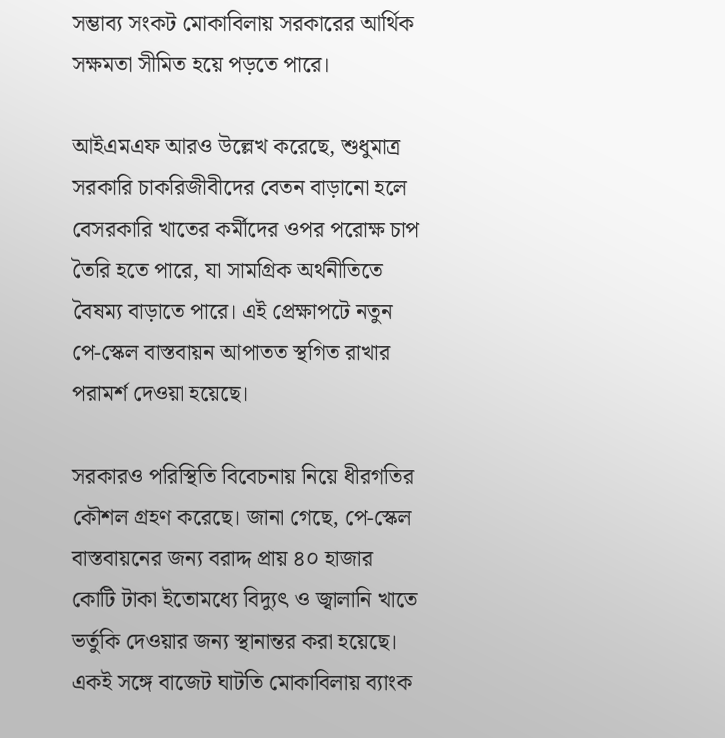সম্ভাব্য সংকট মোকাবিলায় সরকারের আর্থিক সক্ষমতা সীমিত হয়ে পড়তে পারে।

আইএমএফ আরও উল্লেখ করেছে, শুধুমাত্র সরকারি চাকরিজীবীদের বেতন বাড়ানো হলে বেসরকারি খাতের কর্মীদের ওপর পরোক্ষ চাপ তৈরি হতে পারে, যা সামগ্রিক অর্থনীতিতে বৈষম্য বাড়াতে পারে। এই প্রেক্ষাপটে নতুন পে-স্কেল বাস্তবায়ন আপাতত স্থগিত রাখার পরামর্শ দেওয়া হয়েছে।

সরকারও পরিস্থিতি বিবেচনায় নিয়ে ধীরগতির কৌশল গ্রহণ করেছে। জানা গেছে, পে-স্কেল বাস্তবায়নের জন্য বরাদ্দ প্রায় ৪০ হাজার কোটি টাকা ইতোমধ্যে বিদ্যুৎ ও জ্বালানি খাতে ভর্তুকি দেওয়ার জন্য স্থানান্তর করা হয়েছে। একই সঙ্গে বাজেট ঘাটতি মোকাবিলায় ব্যাংক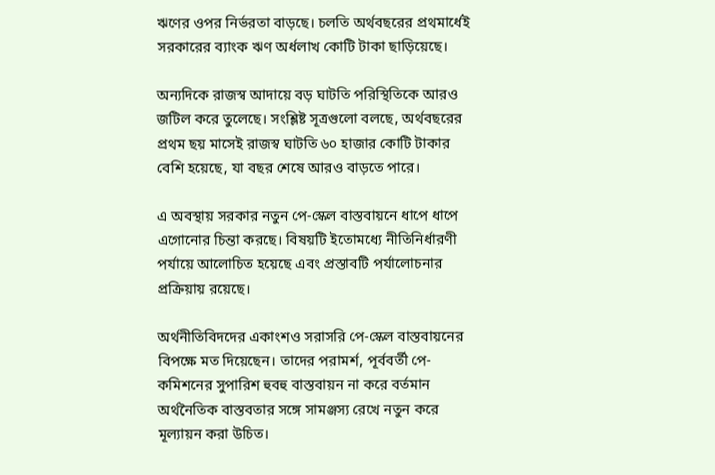ঋণের ওপর নির্ভরতা বাড়ছে। চলতি অর্থবছরের প্রথমার্ধেই সরকারের ব্যাংক ঋণ অর্ধলাখ কোটি টাকা ছাড়িয়েছে।

অন্যদিকে রাজস্ব আদায়ে বড় ঘাটতি পরিস্থিতিকে আরও জটিল করে তুলেছে। সংশ্লিষ্ট সূত্রগুলো বলছে, অর্থবছরের প্রথম ছয় মাসেই রাজস্ব ঘাটতি ৬০ হাজার কোটি টাকার বেশি হয়েছে, যা বছর শেষে আরও বাড়তে পারে।

এ অবস্থায় সরকার নতুন পে-স্কেল বাস্তবায়নে ধাপে ধাপে এগোনোর চিন্তা করছে। বিষয়টি ইতোমধ্যে নীতিনির্ধারণী পর্যায়ে আলোচিত হয়েছে এবং প্রস্তাবটি পর্যালোচনার প্রক্রিয়ায় রয়েছে।

অর্থনীতিবিদদের একাংশও সরাসরি পে-স্কেল বাস্তবায়নের বিপক্ষে মত দিয়েছেন। তাদের পরামর্শ, পূর্ববর্তী পে-কমিশনের সুপারিশ হুবহু বাস্তবায়ন না করে বর্তমান অর্থনৈতিক বাস্তবতার সঙ্গে সামঞ্জস্য রেখে নতুন করে মূল্যায়ন করা উচিত।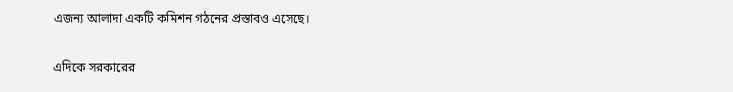এজন্য আলাদা একটি কমিশন গঠনের প্রস্তাবও এসেছে।

এদিকে সরকারের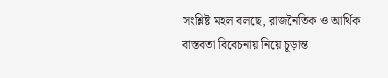সংশ্লিষ্ট মহল বলছে, রাজনৈতিক ও আর্থিক বাস্তবতা বিবেচনায় নিয়ে চূড়ান্ত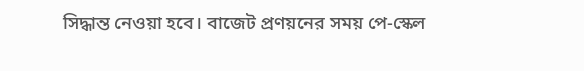সিদ্ধান্ত নেওয়া হবে। বাজেট প্রণয়নের সময় পে-স্কেল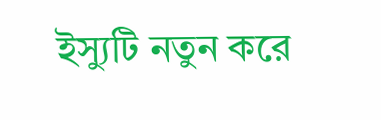ইস্যুটি নতুন করে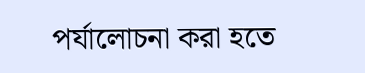পর্যালোচনা করা হতে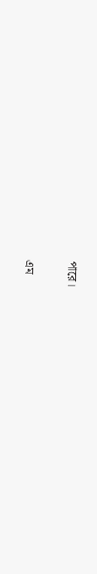পারে।

এম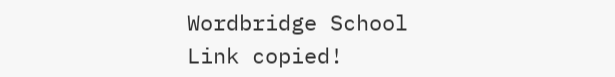Wordbridge School
Link copied!